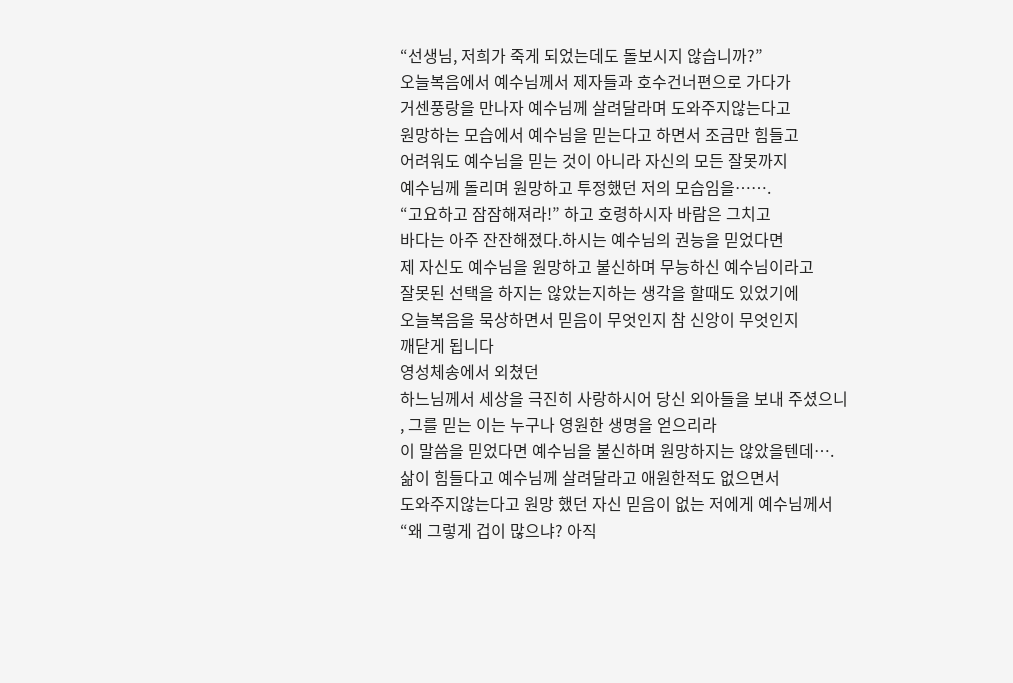“선생님, 저희가 죽게 되었는데도 돌보시지 않습니까?”
오늘복음에서 예수님께서 제자들과 호수건너편으로 가다가
거센풍랑을 만나자 예수님께 살려달라며 도와주지않는다고
원망하는 모습에서 예수님을 믿는다고 하면서 조금만 힘들고
어려워도 예수님을 믿는 것이 아니라 자신의 모든 잘못까지
예수님께 돌리며 원망하고 투정했던 저의 모습임을…….
“고요하고 잠잠해져라!” 하고 호령하시자 바람은 그치고
바다는 아주 잔잔해졌다.하시는 예수님의 권능을 믿었다면
제 자신도 예수님을 원망하고 불신하며 무능하신 예수님이라고
잘못된 선택을 하지는 않았는지하는 생각을 할때도 있었기에
오늘복음을 묵상하면서 믿음이 무엇인지 참 신앙이 무엇인지
깨닫게 됩니다
영성체송에서 외쳤던
하느님께서 세상을 극진히 사랑하시어 당신 외아들을 보내 주셨으니
, 그를 믿는 이는 누구나 영원한 생명을 얻으리라
이 말씀을 믿었다면 예수님을 불신하며 원망하지는 않았을텐데….
삶이 힘들다고 예수님께 살려달라고 애원한적도 없으면서
도와주지않는다고 원망 했던 자신 믿음이 없는 저에게 예수님께서
“왜 그렇게 겁이 많으냐? 아직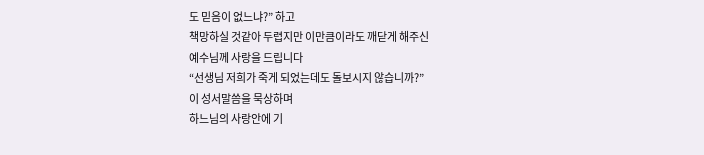도 믿음이 없느냐?” 하고
책망하실 것같아 두렵지만 이만큼이라도 깨닫게 해주신
예수님께 사랑을 드립니다
“선생님 저희가 죽게 되었는데도 돌보시지 않습니까?”
이 성서말씀을 묵상하며
하느님의 사랑안에 기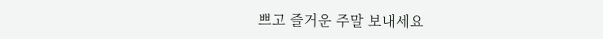쁘고 즐거운 주말 보내세요